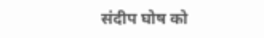संदीप घोष को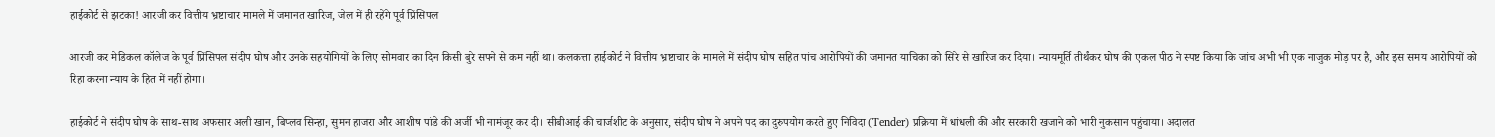हाईकोर्ट से झटका! आरजी कर वित्तीय भ्रष्टाचार मामले में जमानत खारिज, जेल में ही रहेंगे पूर्व प्रिंसिपल

आरजी कर मेडिकल कॉलेज के पूर्व प्रिंसिपल संदीप घोष और उनके सहयोगियों के लिए सोमवार का दिन किसी बुरे सपने से कम नहीं था। कलकत्ता हाईकोर्ट ने वित्तीय भ्रष्टाचार के मामले में संदीप घोष सहित पांच आरोपियों की जमानत याचिका को सिरे से खारिज कर दिया। न्यायमूर्ति तीर्थंकर घोष की एकल पीठ ने स्पष्ट किया कि जांच अभी भी एक नाजुक मोड़ पर है, और इस समय आरोपियों को रिहा करना न्याय के हित में नहीं होगा।

हाईकोर्ट ने संदीप घोष के साथ-साथ अफसार अली खान, बिप्लव सिन्हा, सुमन हाजरा और आशीष पांडे की अर्जी भी नामंजूर कर दी। सीबीआई की चार्जशीट के अनुसार, संदीप घोष ने अपने पद का दुरुपयोग करते हुए निविदा (Tender) प्रक्रिया में धांधली की और सरकारी खजाने को भारी नुकसान पहुंचाया। अदालत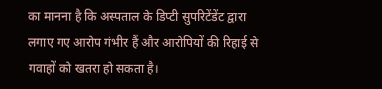का मानना है कि अस्पताल के डिप्टी सुपरिटेंडेंट द्वारा लगाए गए आरोप गंभीर हैं और आरोपियों की रिहाई से गवाहों को खतरा हो सकता है।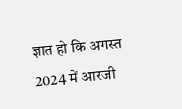ज्ञात हो कि अगस्त 2024 में आरजी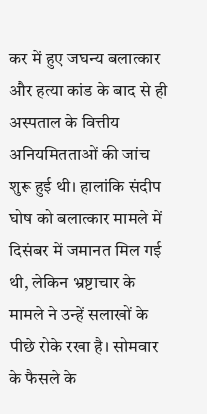कर में हुए जघन्य बलात्कार और हत्या कांड के बाद से ही अस्पताल के वित्तीय अनियमितताओं की जांच शुरू हुई थी। हालांकि संदीप घोष को बलात्कार मामले में दिसंबर में जमानत मिल गई थी, लेकिन भ्रष्टाचार के मामले ने उन्हें सलाखों के पीछे रोके रखा है। सोमवार के फैसले के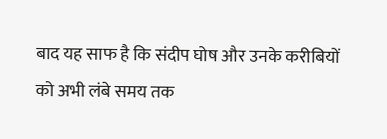बाद यह साफ है कि संदीप घोष और उनके करीबियों को अभी लंबे समय तक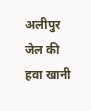अलीपुर जेल की हवा खानी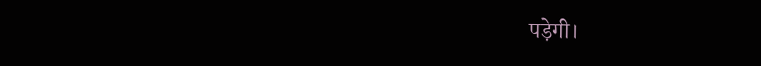पड़ेगी।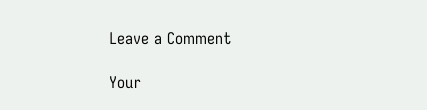Leave a Comment

Your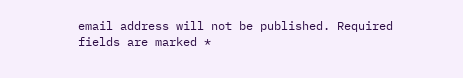email address will not be published. Required fields are marked *